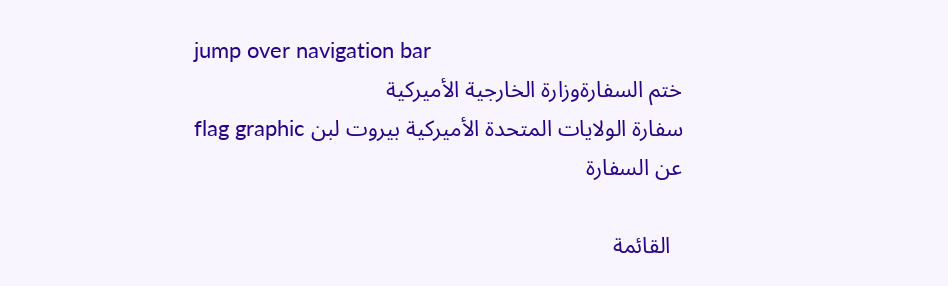jump over navigation bar
ختم السفارةوزارة الخارجية الأميركية
سفارة الولايات المتحدة الأميركية بيروت لبن flag graphic
عن السفارة

  القائمة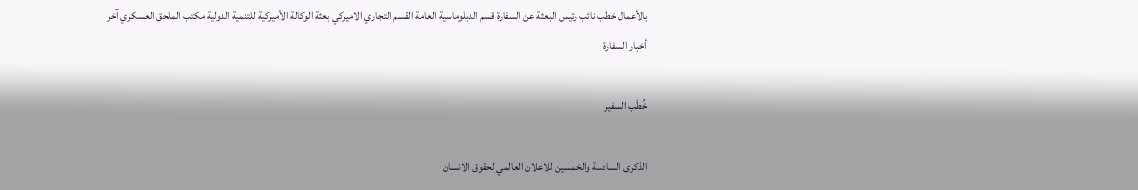بالأعمال خطب نائب رئيس البعثة عن السفارة قسم الدبلوماسية العامة القسم التجاري الاميركي بعثة الوكالة الأميركية للتنمية الدولية مكتب الملحق العسكري آخر أخبار السفارة

خُطَب السفير

الذكرى السادسة والخمسين للاعلان العالمي لحقوق الانسان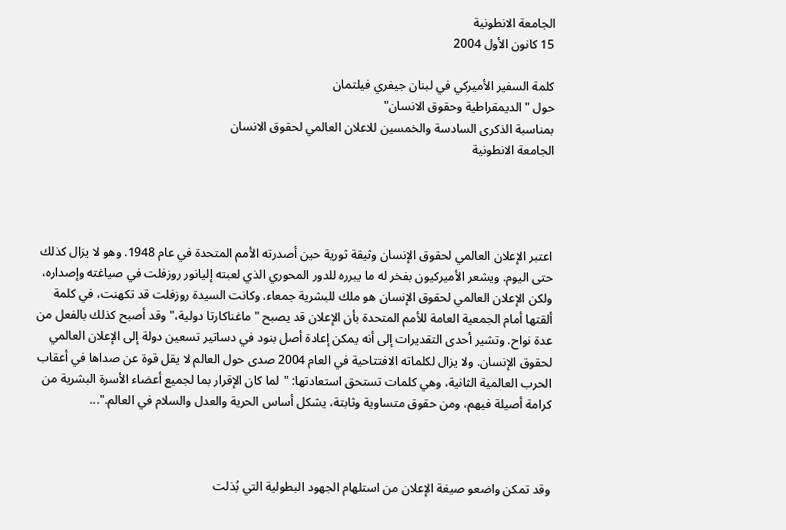الجامعة الانطونية
15 كانون الأول 2004

كلمة السفير الأميركي في لبنان جيفري فيلتمان
حول "الديمقراطية وحقوق الانسان"
بمناسبة الذكرى السادسة والخمسين للاعلان العالمي لحقوق الانسان
الجامعة الانطونية




اعتبر الإعلان العالمي لحقوق الإنسان وثيقة ثورية حين أصدرته الأمم المتحدة في عام 1948. وهو لا يزال كذلك حتى اليوم. ويشعر الأميركيون بفخر له ما يبرره للدور المحوري الذي لعبته إليانور روزفلت في صياغته وإصداره، ولكن الإعلان العالمي لحقوق الإنسان هو ملك للبشرية جمعاء. وكانت السيدة روزفلت قد تكهنت، في كلمة ألقتها أمام الجمعية العامة للأمم المتحدة بأن الإعلان قد يصبح "ماغناكارتا دولية،" وقد أصبح كذلك بالفعل من عدة نواح. وتشير أحدى التقديرات إلى أنه يمكن إعادة أصل بنود في دساتير تسعين دولة إلى الإعلان العالمي لحقوق الإنسان. ولا يزال لكلماته الافتتاحية في العام 2004 صدى حول العالم لا يقل قوة عن صداها في أعقاب الحرب العالمية الثانية، وهي كلمات تستحق استعادتها: "لما كان الإقرار بما لجميع أعضاء الأسرة البشرية من كرامة أصيلة فيهم، ومن حقوق متساوية وثابتة، يشكل أساس الحرية والعدل والسلام في العالم."...



وقد تمكن واضعو صيغة الإعلان من استلهام الجهود البطولية التي بُذلت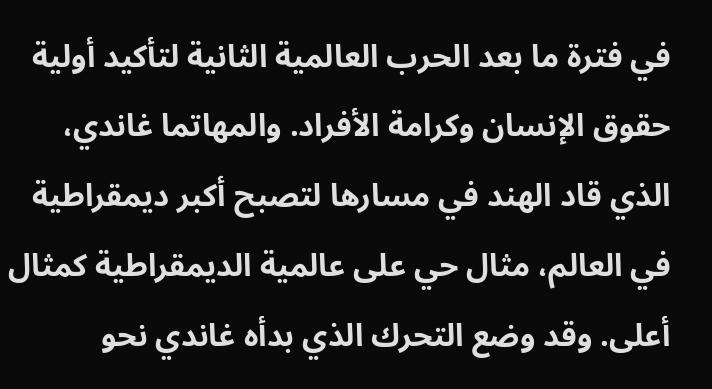في فترة ما بعد الحرب العالمية الثانية لتأكيد أولية حقوق الإنسان وكرامة الأفراد. والمهاتما غاندي، الذي قاد الهند في مسارها لتصبح أكبر ديمقراطية في العالم، مثال حي على عالمية الديمقراطية كمثال أعلى. وقد وضع التحرك الذي بدأه غاندي نحو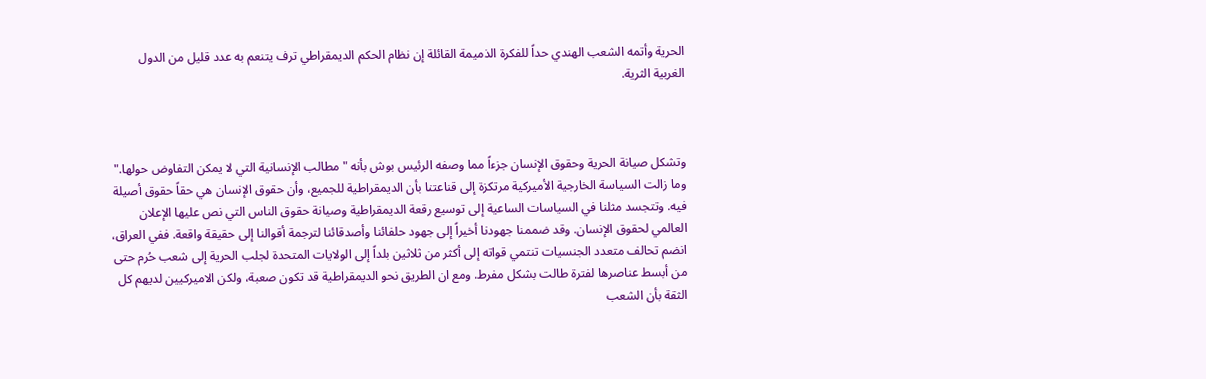الحرية وأتمه الشعب الهندي حداً للفكرة الذميمة القائلة إن نظام الحكم الديمقراطي ترف يتنعم به عدد قليل من الدول الغربية الثرية.



وتشكل صيانة الحرية وحقوق الإنسان جزءاً مما وصفه الرئيس بوش بأنه "مطالب الإنسانية التي لا يمكن التفاوض حولها." وما زالت السياسة الخارجية الأميركية مرتكزة إلى قناعتنا بأن الديمقراطية للجميع، وأن حقوق الإنسان هي حقاً حقوق أصيلة فيه. وتتجسد مثلنا في السياسات الساعية إلى توسيع رقعة الديمقراطية وصيانة حقوق الناس التي نص عليها الإعلان العالمي لحقوق الإنسان. وقد ضممنا جهودنا أخيراً إلى جهود حلفائنا وأصدقائنا لترجمة أقوالنا إلى حقيقة واقعة. ففي العراق، انضم تحالف متعدد الجنسيات تنتمي قواته إلى أكثر من ثلاثين بلداً إلى الولايات المتحدة لجلب الحرية إلى شعب حُرم حتى من أبسط عناصرها لفترة طالت بشكل مفرط. ومع ان الطريق نحو الديمقراطية قد تكون صعبة، ولكن الاميركيين لديهم كل الثقة بأن الشعب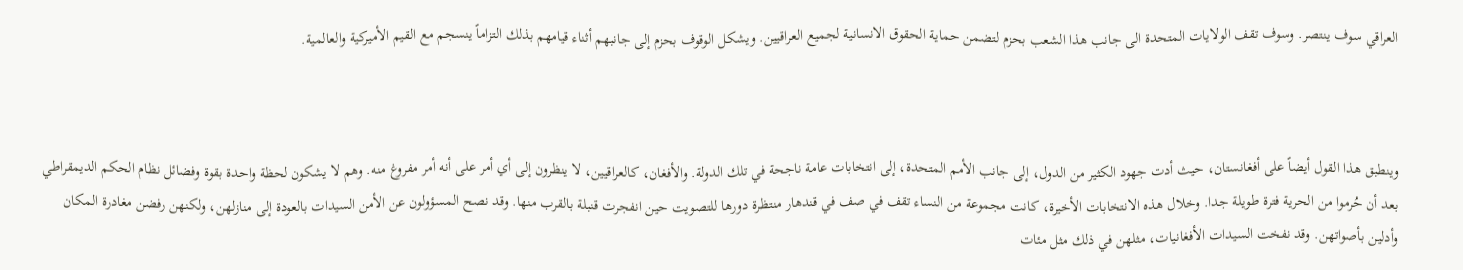العراقي سوف ينتصر. وسوف تقف الولايات المتحدة الى جانب هذا الشعب بحزم لتضمن حماية الحقوق الانسانية لجميع العراقيين. ويشكل الوقوف بحزم إلى جانبهم أثناء قيامهم بذلك التزاماً ينسجم مع القيم الأميركية والعالمية.



وينطبق هذا القول أيضاً على أفغانستان، حيث أدت جهود الكثير من الدول، إلى جانب الأمم المتحدة، إلى انتخابات عامة ناجحة في تلك الدولة. والأفغان، كالعراقيين، لا ينظرون إلى أي أمر على أنه أمر مفروغ منه. وهم لا يشكون لحظة واحدة بقوة وفضائل نظام الحكم الديمقراطي بعد أن حُرموا من الحرية فترة طويلة جدا. وخلال هذه الانتخابات الأخيرة، كانت مجموعة من النساء تقف في صف في قندهار منتظرة دورها للتصويت حين انفجرت قنبلة بالقرب منها. وقد نصح المسؤولون عن الأمن السيدات بالعودة إلى منازلهن، ولكنهن رفضن مغادرة المكان وأدلين بأصواتهن. وقد نفخت السيدات الأفغانيات، مثلهن في ذلك مثل مئات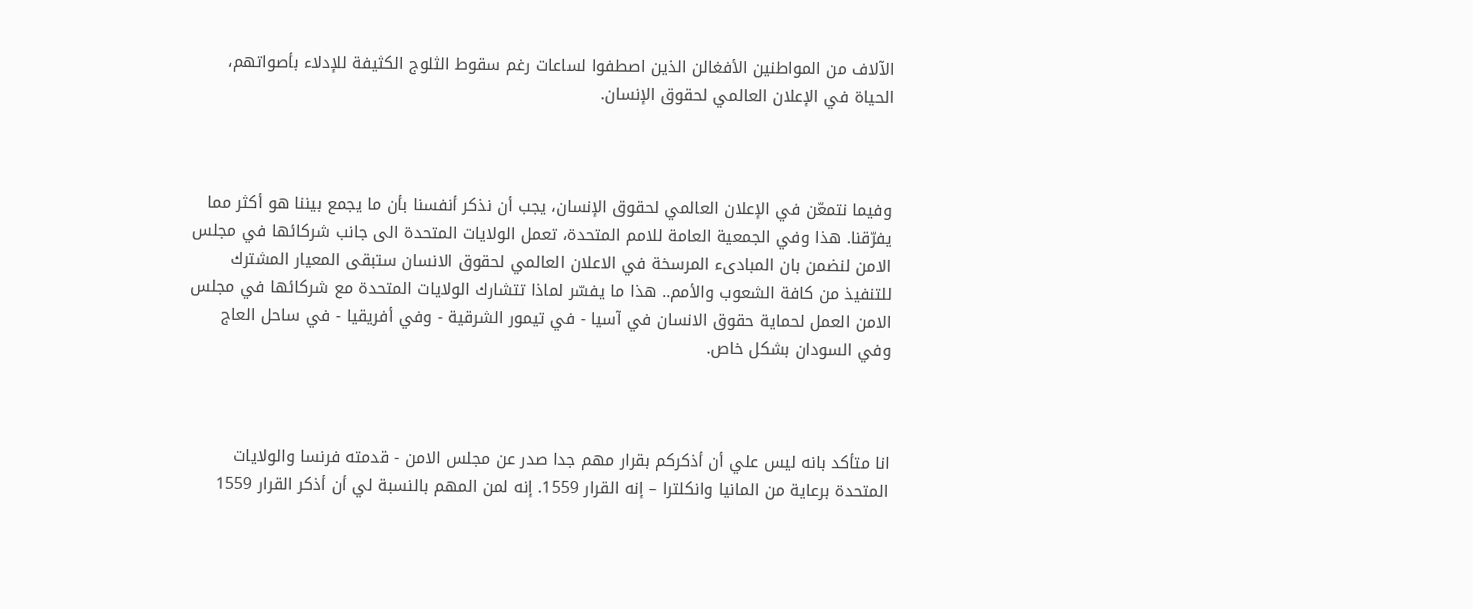الآلاف من المواطنين الأفغالن الذين اصطفوا لساعات رغم سقوط الثلوج الكثيفة للإدلاء بأصواتهم، الحياة في الإعلان العالمي لحقوق الإنسان.



وفيما نتمعّن في الإعلان العالمي لحقوق الإنسان، يجب أن نذكر أنفسنا بأن ما يجمع بيننا هو أكثر مما يفرّقنا. هذا وفي الجمعية العامة للامم المتحدة، تعمل الولايات المتحدة الى جانب شركائها في مجلس الامن لنضمن بان المبادىء المرسخة في الاعلان العالمي لحقوق الانسان ستبقى المعيار المشترك للتنفيذ من كافة الشعوب والأمم.. هذا ما يفسّر لماذا تتشارك الولايات المتحدة مع شركائها في مجلس الامن العمل لحماية حقوق الانسان في آسيا - في تيمور الشرقية - وفي أفريقيا - في ساحل العاج وفي السودان بشكل خاص.



انا متأكد بانه ليس علي أن أذكركم بقرار مهم جدا صدر عن مجلس الامن - قدمته فرنسا والولايات المتحدة برعاية من المانيا وانكلترا – إنه القرار 1559. إنه لمن المهم بالنسبة لي أن أذكر القرار 1559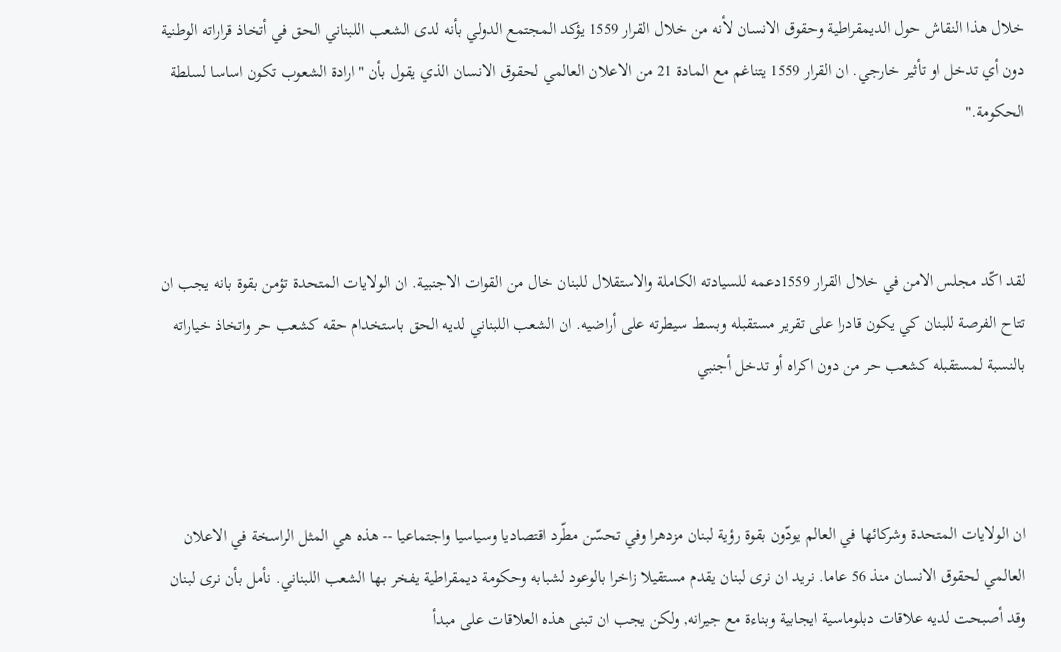خلال هذا النقاش حول الديمقراطية وحقوق الانسان لأنه من خلال القرار 1559 يؤكد المجتمع الدولي بأنه لدى الشعب اللبناني الحق في أتخاذ قراراته الوطنية دون أي تدخل او تأثير خارجي. ان القرار 1559 يتناغم مع المادة 21 من الاعلان العالمي لحقوق الانسان الذي يقول بأن "ارادة الشعوب تكون اساسا لسلطة الحكومة."



لقد اكّد مجلس الامن في خلال القرار 1559دعمه للسيادته الكاملة والاستقلال للبنان خال من القوات الاجنبية. ان الولايات المتحدة تؤمن بقوة بانه يجب ان تتاح الفرصة للبنان كي يكون قادرا على تقرير مستقبله وبسط سيطرته على أراضيه. ان الشعب اللبناني لديه الحق باستخدام حقه كشعب حر واتخاذ خياراته بالنسبة لمستقبله كشعب حر من دون اكراه أو تدخل أجنبي



ان الولايات المتحدة وشركائها في العالم يودّون بقوة رؤية لبنان مزدهرا وفي تحسّن مطّرد اقتصاديا وسياسيا واجتماعيا -- هذه هي المثل الراسخة في الاعلان العالمي لحقوق الانسان منذ 56 عاما. نريد ان نرى لبنان يقدم مستقيلا زاخرا بالوعود لشبابه وحكومة ديمقراطية يفخر بـها الشعب اللبناني. نأمل بأن نرى لبنان وقد أصبحت لديه علاقات دبلوماسية ايجابية وبناءة مع جيرانه, ولكن يجب ان تبنى هذه العلاقات على مبدأ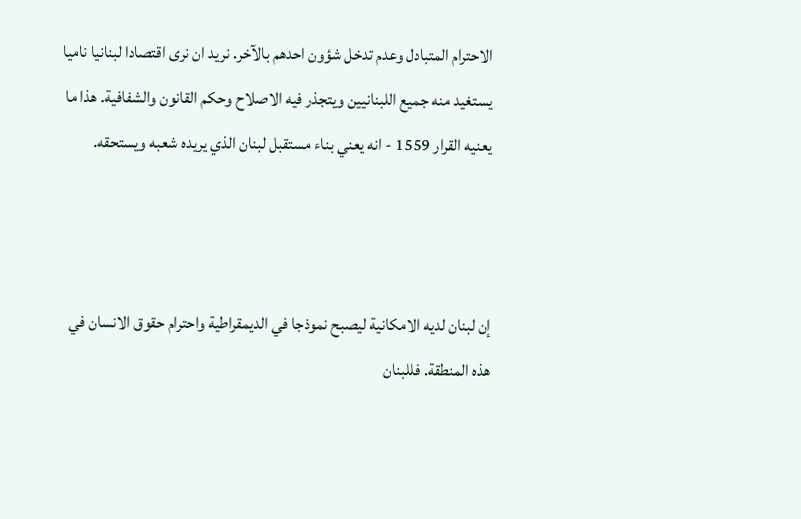الاحترام المتبادل وعدم تدخل شؤون احدهم بالآخر. نريد ان نرى اقتصادا لبنانيا ناميا يستغيد منه جميع اللبنانيين ويتجذر فيه الاصلاح وحكم القانون والشفافية. هذا ما يعنيه القرار 1559 - انه يعني بناء مستقبل لبنان الذي يريده شعبه ويستحقه.



إن لبنان لديه الامكانية ليصبح نموذجا في الديمقراطية واحترام حقوق الانسان في هذه المنطقة. فللبنان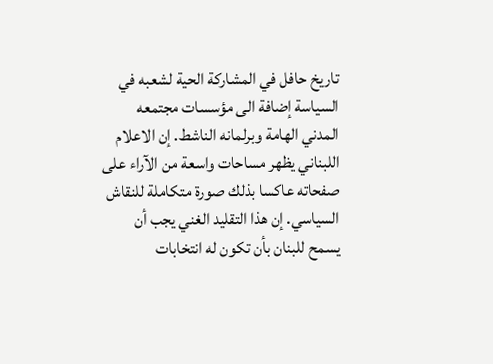تاريخ حافل في المشاركة الحية لشعبه في السياسة إضافة الى مؤسسات مجتمعه المدني الهامة وبرلمانه الناشط. إن الاعلام اللبناني يظهر مساحات واسعة من الآراء على صفحاته عاكسا بذلك صورة متكاملة للنقاش السياسي. إن هذا التقليد الغني يجب أن يسمح للبنان بأن تكون له انتخابات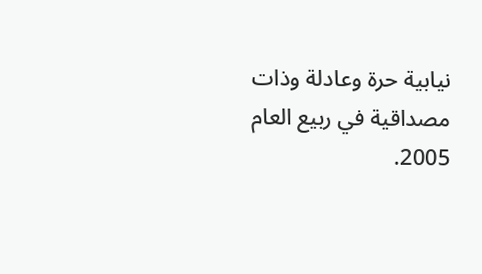نيابية حرة وعادلة وذات مصداقية في ربيع العام 2005.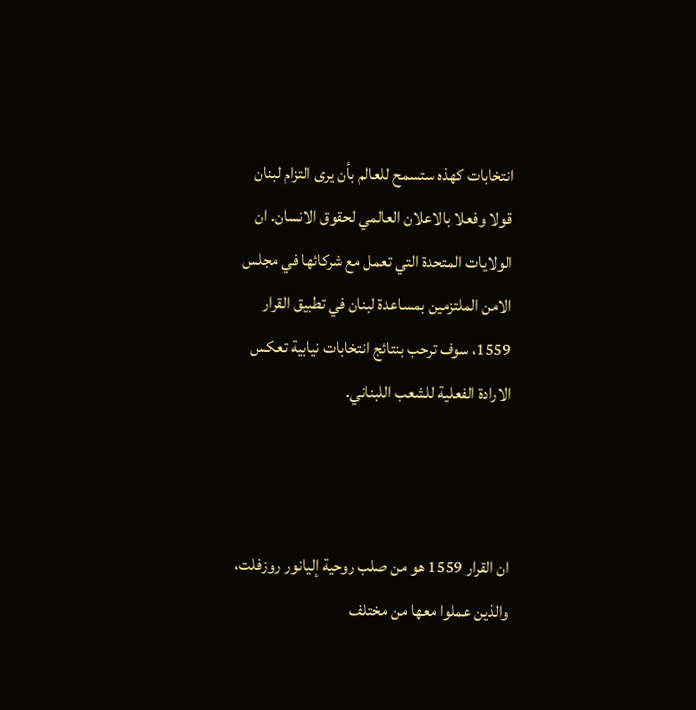انتخابات كهذه ستسمح للعالم بأن يرى التزام لبنان قولا وفعلا بالاعلان العالمي لحقوق الانسان. ان الولايات المتحدة التي تعمل مع شركائها في مجلس الامن الملتزمين بمساعدة لبنان في تطبيق القرار 1559، سوف ترحب بنتائج انتخابات نيابية تعكس الارادة الفعلية للشعب اللبناني.



ان القرار 1559 هو من صلب روحية إليانور روزفلت، والذين عملوا معها من مختلف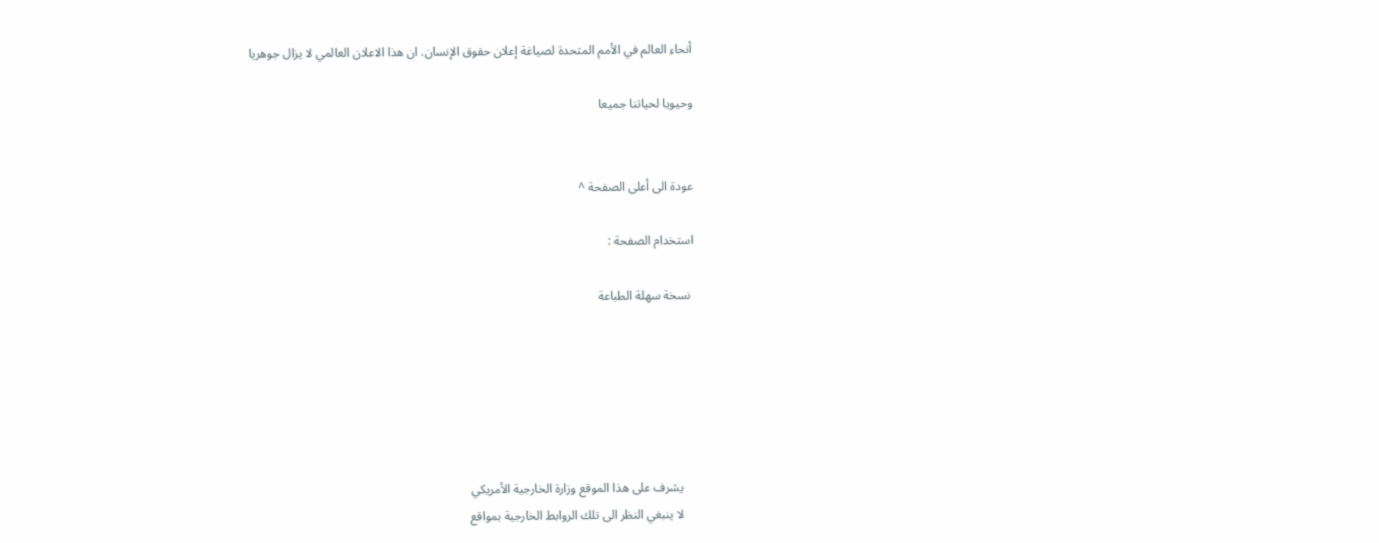أنحاء العالم في الأمم المتحدة لصياغة إعلان حقوق الإنسان. ان هذا الاعلان العالمي لا يزال جوهريا

وحيويا لحياتنا جميعا


عودة الى أعلى الصفحة ^

استخدام الصفحة :

 نسخة سهلة الطباعة






    يشرف على هذا الموقع وزارة الخارجية الأمريكي
    لا ينبغي النظر الى تلك الروابط الخارجية بمواقع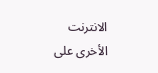الانترنت الأخرى على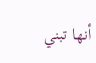أنها تبني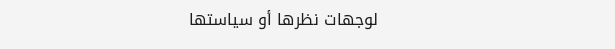لوجهات نظرها أو سياستها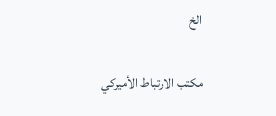الخ


مكتب الارتباط الأميركي